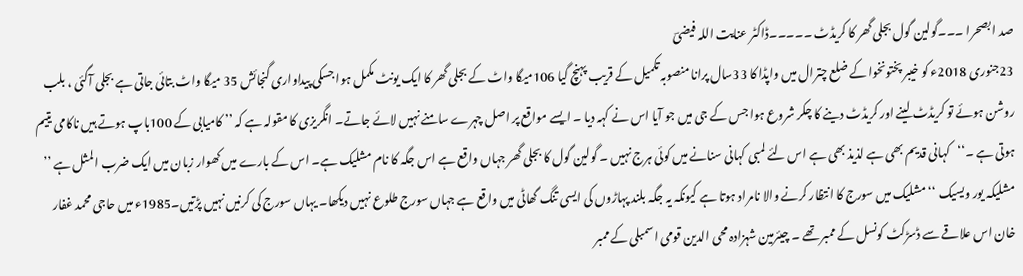صد ا بصحرا ۔۔۔گولین گول بجلی گھر کا کریڈٹ ۔۔۔۔۔ڈاکٹر عنایت اللہ فیضیؔ
23جنوری 2018ء کو خیبر پختونخوا کے ضلع چترال میں واپڈا کا 33سال پرانا منصوبہ تکمیل کے قریب پہنچ گیا 106میگا واٹ کے بجلی گھر کا ایک یونٹ مکمل ہوا جسکی پیداواری گنجائش 35 میگا واٹ بتائی جاتی ہے بجلی آگئی ، بلب روشن ہوئے تو کریڈٹ لینے اور کریڈٹ دینے کا چکر شروع ہوا جس کے جی میں جو آیا اس نے کہہ دیا ۔ ایسے مواقع پر اصل چہرے سامنے نہیں لائے جاتے۔ انگریزی کا مقولہ ہے کہ ’’ کامیابی کے 100باپ ہوتے ہیں ناکامی یتیم ہوتی ہے ۔‘‘کہانی قدیم بھی ہے لذیذ بھی ہے اس لئے لمبی کہانی سنانے میں کوئی ہرج نہیں ۔ گولین گول کا بجلی گھر جہاں واقع ہے اس جگہ کا نام مشلیک ہے۔ اس کے بارے میں کھوار زبان میں ایک ضرب المثل ہے ’’ مشلیکہ یور ویسیک ‘‘ مشلیک میں سورج کا انتظار کرنے والا نامراد ہوتا ہے کیونکہ یہ جگہ بلند پہاڑوں کی ایسی تنگ گھاٹی میں واقع ہے جہاں سورج طلوع نہیں دیکھا۔ یہاں سورج کی کرنیں نہیں پڑتیں۔1985ء میں حاجی محمد غفار خان اس علاقے سے ڈسڑکٹ کونسل کے ممبر تھے ۔ چیئرمین شہزادہ محی الدین قومی اسمبلی کے ممبر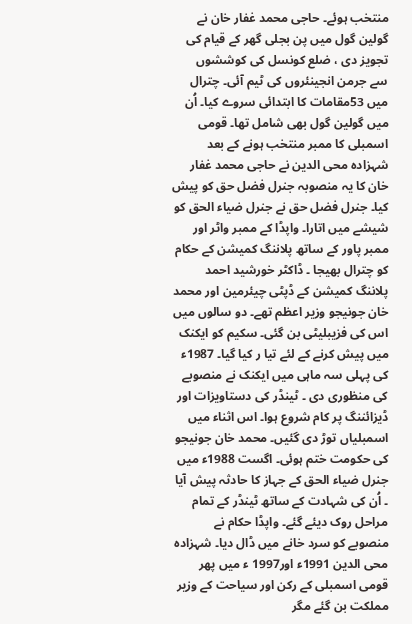منتخب ہوئے۔ حاجی محمد غفار خان نے گولین گول میں پن بجلی گھر کے قیام کی تجویز دی ، ضلع کونسل کی کوششوں
سے جرمن انجینئروں کی ٹیم آئی۔ چترال میں 53مقامات کا ابتدائی سروے کیا۔ اُن میں گولین گول بھی شامل تھا۔ قومی اسمبلی کا ممبر منتخب ہونے کے بعد شہزادہ محی الدین نے حاجی محمد غفار خان کا یہ منصوبہ جنرل فضل حق کو پیش کیا۔ جنرل فضل حق نے جنرل ضیاء الحق کو شیشے میں اتارا۔ واپڈا کے ممبر واٹر اور ممبر پاور کے ساتھ پلاننگ کمیشن کے حکام کو چترال بھیجا ۔ ڈاکٹر خورشید احمد پلاننگ کمیشن کے ڈپٹی چیئرمین اور محمد خان جونیجو وزیر اعظم تھے۔ دو سالوں میں اس کی فزیبلیٹی بن گئی۔ سکیم کو ایکنک میں پیش کرنے کے لئے تیا ر کیا گیا۔ 1987ء کی پہلی سہ ماہی میں ایکنک نے منصوبے کی منظوری دی ۔ ٹینڈر کی دستاویزات اور ڈیزائننگ پر کام شروع ہوا۔ اس اثناء میں اسمبلیاں توڑ دی گئیں۔ محمد خان جونیجو کی حکومت ختم ہوئی۔ اگست 1988ء میں جنرل ضیاء الحق کے جہاز کا حادثہ پیش آیا ۔ اُن کی شہادت کے ساتھ ٹینڈر کے تمام مراحل روک دیئے گئے۔ واپڈا حکام نے منصوبے کو سرد خانے میں ڈال دیا۔ شہزادہ محی الدین 1991ء اور1997 ء میں پھر قومی اسمبلی کے رکن اور سیاحت کے وزیر مملکت بن گئے مگر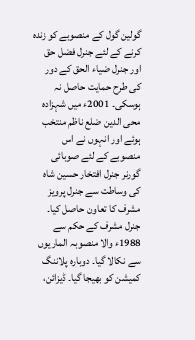گولین گول کے منصوبے کو زندہ کرنے کے لئے جنرل فضل حق اور جنرل ضیاء الحق کے دور کی طرح حمایت حاصل نہ ہوسکی۔ 2001ء میں شہزادہ محی الدین ضلع ناظم منتخب ہوئے اور انہوں نے اس منصوبے کے لئے صوبائی گورنر جنرل افتخار حسین شاہ کی وساطت سے جنرل پرویز مشرف کا تعاون حاصل کیا۔ جنرل مشرف کے حکم سے 1988ء والا منصوبہ الماریوں سے نکالا گیا۔ دوبارہ پلاننگ کمیشن کو بھیجا گیا۔ ڈیزائن،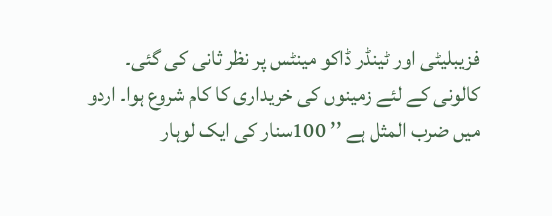فزیبلیٹی اور ٹینڈر ڈاکو مینٹس پر نظر ثانی کی گئی۔ کالونی کے لئے زمینوں کی خریداری کا کام شروع ہوا۔ اردو میں ضرب المثل ہے ’’ 100سنار کی ایک لوہار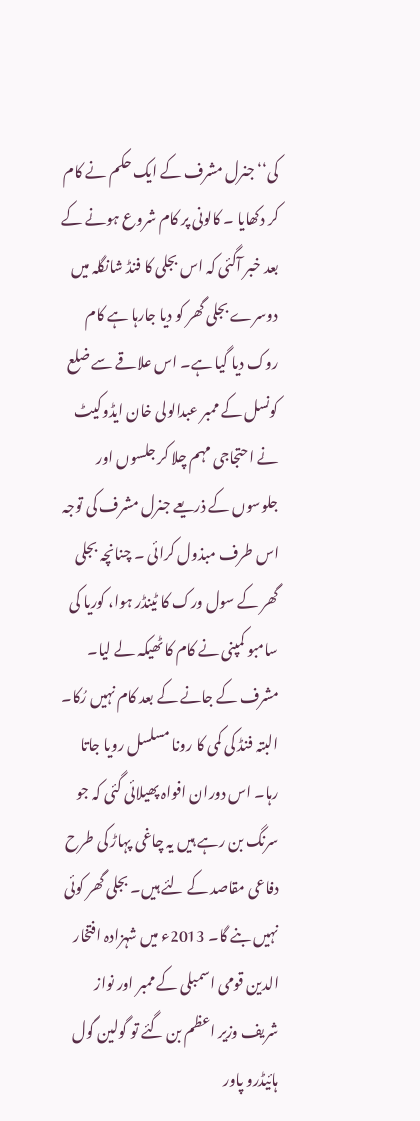کی‘‘جنرل مشرف کے ایک حکم نے کام کر دکھایا ۔ کالونی پر کام شروع ہونے کے بعد خبر آگئی کہ اس بجلی کا فنڈ شانگلہ میں دوسرے بجلی گھر کو دیا جارہا ہے کام روک دیا گیا ہے۔ اس علاقے سے ضلع کونسل کے ممبر عبدالولی خان ایڈوکیٹ نے احتجاجی مہم چلا کر جلسوں اور جلوسوں کے ذریعے جنرل مشرف کی توجہ اس طرف مبذول کرائی ۔ چنانچہ بجلی گھر کے سول ورک کا ٹینڈر ہوا، کوریا کی سامبو کمپنی نے کام کا ٹھیکہ لے لیا۔ مشرف کے جانے کے بعد کام نہیں رُکا۔ البتہ فنڈ کی کمی کا رونا مسلسل رویا جاتا رہا۔ اس دوران افواہ پھیلائی گئی کہ جو سرنگ بن رہے ہیں یہ چاغی پہاڑ کی طرح دفاعی مقاصد کے لئے ہیں۔ بجلی گھر کوئی نہیں بنے گا۔ 2013ء میں شہزادہ افتخار الدین قومی اسمبلی کے ممبر اور نواز شریف وزیر اعظم بن گئے تو گولین گول ہائیڈرو پاور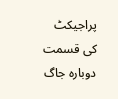پراجیکٹ کی قسمت دوبارہ جاگ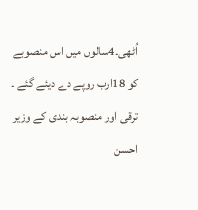اُٹھی۔4سالوں میں اس منصوبے کو 18ارب روپے دے دیئے گئے ۔ ترقی اور منصوبہ بندی کے وزیر احسن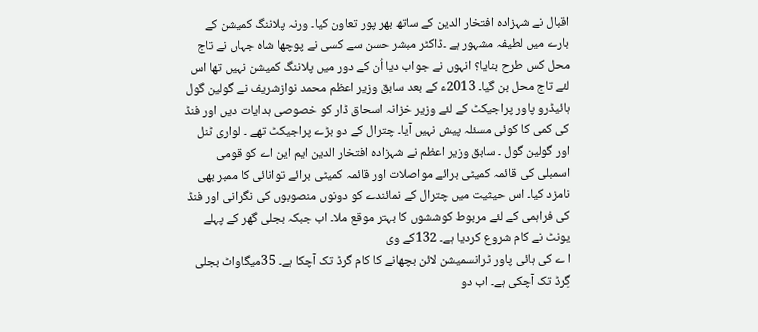اقبال نے شہزادہ افتخار الدین کے ساتھ بھر پور تعاون کیا۔ ورنہ پلاننگ کمیشن کے بارے میں لطیفہ مشہور ہے ۔ڈاکٹر مبشر حسن سے کسی نے پوچھا شاہ جہاں نے تاج محل کس طرح بنایا؟ انہوں نے جواب دیا اُن کے دور میں پلاننگ کمیشن نہیں تھا اس لئے تاج محل بن گیا۔ 2013ء کے بعد سابق وزیر اعظم محمد نوازشریف نے گولین گول ہائیڈرو پاور پراجیکٹ کے لئے وزیر خزانہ اسحاق ڈار کو خصوصی ہدایات دیں اور فنڈ کی کمی کا کوئی مسئلہ پیش نہیں آیا۔ چترال کے دو بڑے پراجیکٹ تھے ۔ لواری ٹنل اور گولین گول ۔ سابق وزیر اعظم نے شہزادہ افتخار الدین ایم این اے کو قومی اسمبلی کی قائمہ کمیٹی برائے مواصلات اور قائمہ کمیٹی برائے توانائی کا ممبر بھی نامزد کیا۔ اس حیثیت میں چترال کے نمائندے کو دونوں منصوبوں کی نگرانی اور فنڈ کی فراہمی کے لئے مربوط کوششوں کا بہتر موقع ملا۔ اب جبکہ بجلی گھر کے پہلے یونٹ نے کام شروع کردیا ہے۔ 132کے وی
ا ے کی ہائی پاور ٹرانسمیشن لائن بچھانے کا کام گرڈ تک آچکا ہے۔ 35میگاواٹ بجلی گِرڈ تک آچکی ہے۔ اب دو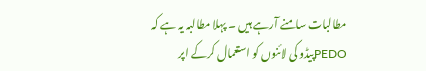مطالبات سامنے آرہے ہیں ۔ پہلا مطالبہ یہ ہے کہ PEDOپیڈو کی لائنوں کو استعمال کرکے اپر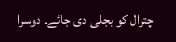چترال کو بجلی دی جائے۔ دوسرا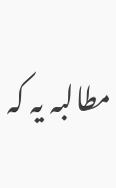مطالبہ یہ کہ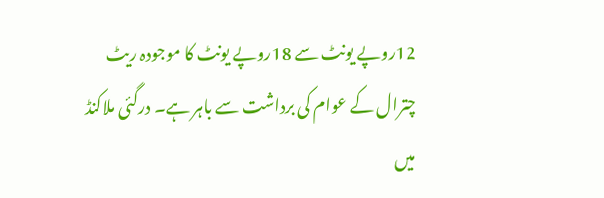12روپے یونٹ سے 18روپے یونٹ کا موجودہ ریٹ چترال کے عوام کی برداشت سے باہر ہے۔ درگئی ملاکنڈ میں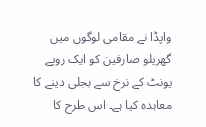واپڈا نے مقامی لوگوں میں گھریلو صارفین کو ایک روپے یونٹ کے نرخ سے بجلی دینے کا معاہدہ کیا ہے۔ اس طرح کا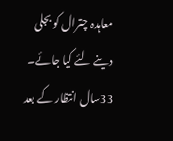معاہدہ چترال کو بجلی دینے لئے کیا جائے۔ 33سال انتظار کے بعد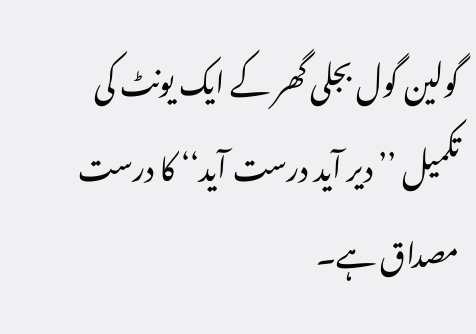گولین گول بجلی گھر کے ایک یونٹ کی تکمیل ’’ دیر آید درست آید‘‘ کا درست مصداق ہے۔